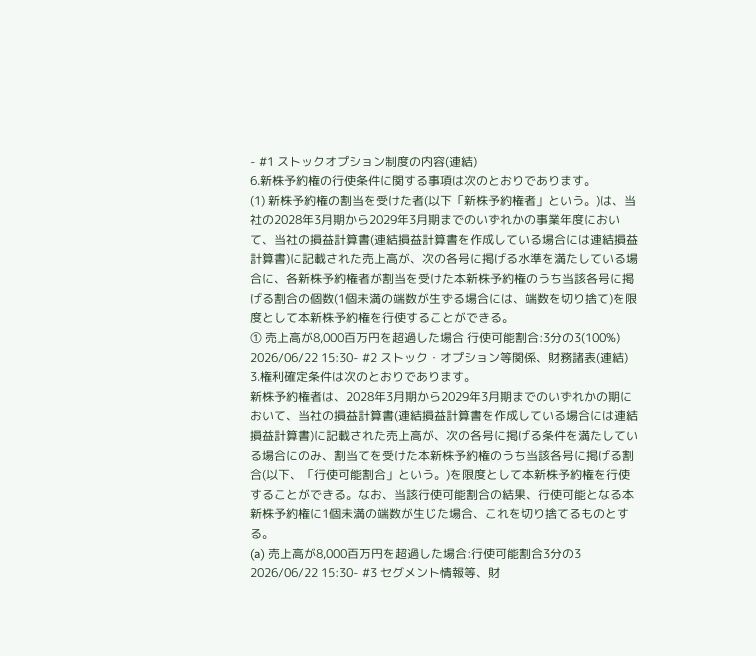- #1 ストックオプション制度の内容(連結)
6.新株予約権の行使条件に関する事項は次のとおりであります。
(1) 新株予約権の割当を受けた者(以下「新株予約権者」という。)は、当社の2028年3月期から2029年3月期までのいずれかの事業年度において、当社の損益計算書(連結損益計算書を作成している場合には連結損益計算書)に記載された売上高が、次の各号に掲げる水準を満たしている場合に、各新株予約権者が割当を受けた本新株予約権のうち当該各号に掲げる割合の個数(1個未満の端数が生ずる場合には、端数を切り捨て)を限度として本新株予約権を行使することができる。
① 売上高が8,000百万円を超過した場合 行使可能割合:3分の3(100%)
2026/06/22 15:30- #2 ストック・オプション等関係、財務諸表(連結)
3.権利確定条件は次のとおりであります。
新株予約権者は、2028年3月期から2029年3月期までのいずれかの期において、当社の損益計算書(連結損益計算書を作成している場合には連結損益計算書)に記載された売上高が、次の各号に掲げる条件を満たしている場合にのみ、割当てを受けた本新株予約権のうち当該各号に掲げる割合(以下、「行使可能割合」という。)を限度として本新株予約権を行使することができる。なお、当該行使可能割合の結果、行使可能となる本新株予約権に1個未満の端数が生じた場合、これを切り捨てるものとする。
(a) 売上高が8,000百万円を超過した場合:行使可能割合3分の3
2026/06/22 15:30- #3 セグメント情報等、財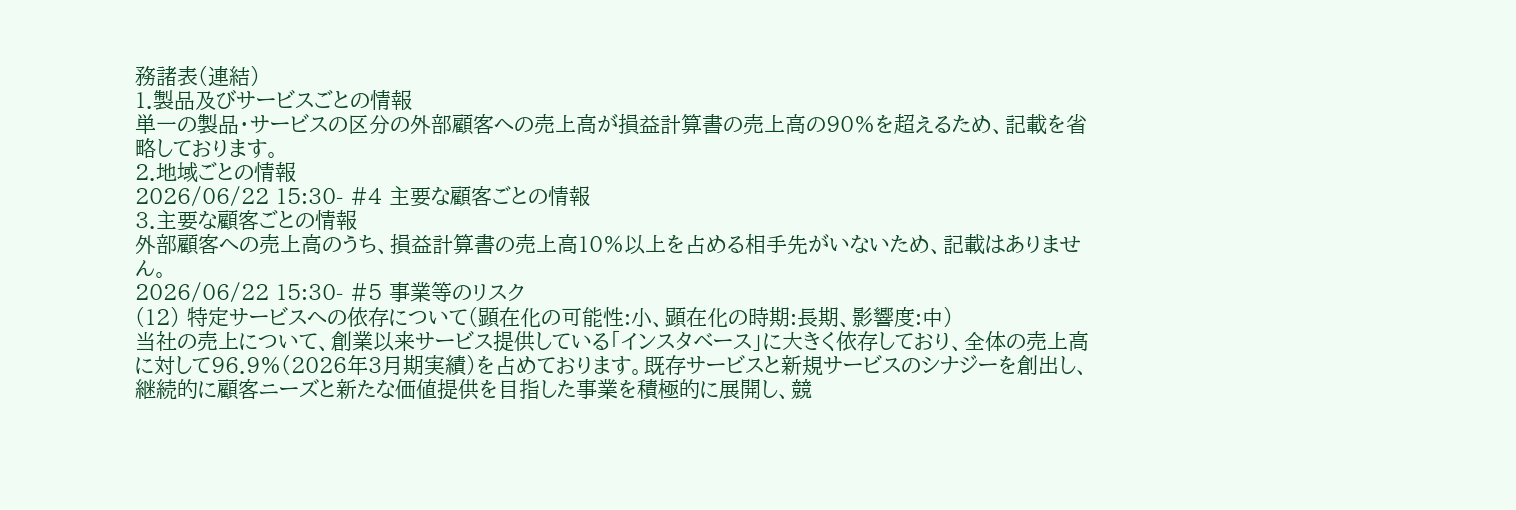務諸表(連結)
1.製品及びサービスごとの情報
単一の製品・サービスの区分の外部顧客への売上高が損益計算書の売上高の90%を超えるため、記載を省略しております。
2.地域ごとの情報
2026/06/22 15:30- #4 主要な顧客ごとの情報
3.主要な顧客ごとの情報
外部顧客への売上高のうち、損益計算書の売上高10%以上を占める相手先がいないため、記載はありません。
2026/06/22 15:30- #5 事業等のリスク
(12) 特定サービスへの依存について(顕在化の可能性:小、顕在化の時期:長期、影響度:中)
当社の売上について、創業以来サービス提供している「インスタベース」に大きく依存しており、全体の売上高に対して96.9%(2026年3月期実績)を占めております。既存サービスと新規サービスのシナジーを創出し、継続的に顧客ニーズと新たな価値提供を目指した事業を積極的に展開し、競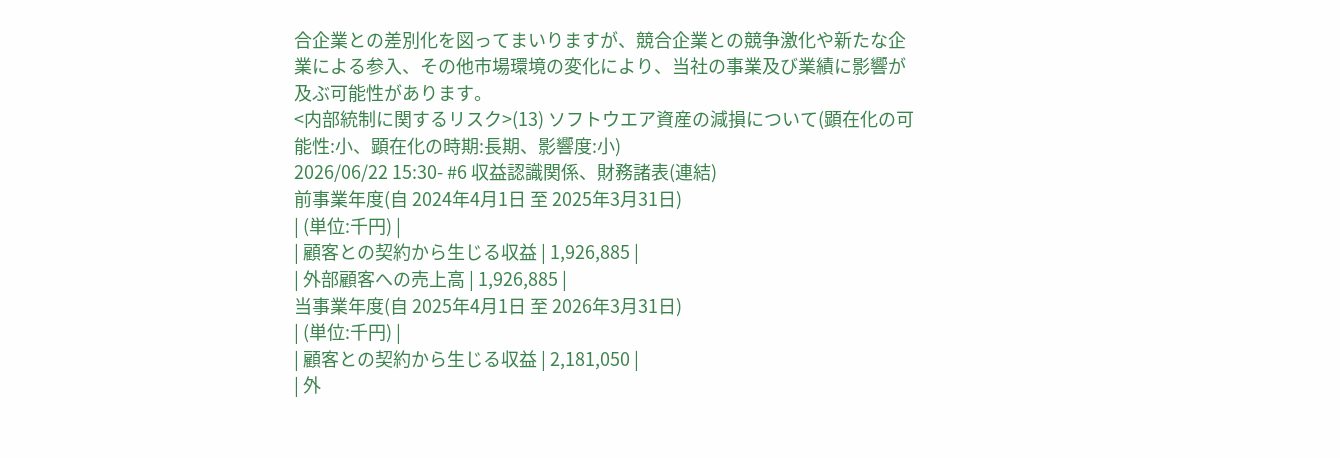合企業との差別化を図ってまいりますが、競合企業との競争激化や新たな企業による参入、その他市場環境の変化により、当社の事業及び業績に影響が及ぶ可能性があります。
<内部統制に関するリスク>(13) ソフトウエア資産の減損について(顕在化の可能性:小、顕在化の時期:長期、影響度:小)
2026/06/22 15:30- #6 収益認識関係、財務諸表(連結)
前事業年度(自 2024年4月1日 至 2025年3月31日)
| (単位:千円) |
| 顧客との契約から生じる収益 | 1,926,885 |
| 外部顧客への売上高 | 1,926,885 |
当事業年度(自 2025年4月1日 至 2026年3月31日)
| (単位:千円) |
| 顧客との契約から生じる収益 | 2,181,050 |
| 外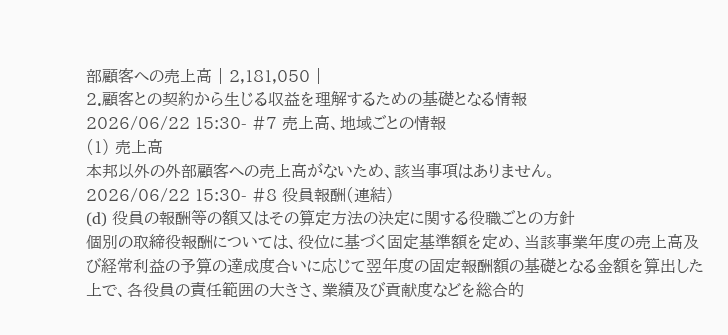部顧客への売上高 | 2,181,050 |
2.顧客との契約から生じる収益を理解するための基礎となる情報
2026/06/22 15:30- #7 売上高、地域ごとの情報
(1) 売上高
本邦以外の外部顧客への売上高がないため、該当事項はありません。
2026/06/22 15:30- #8 役員報酬(連結)
(d) 役員の報酬等の額又はその算定方法の決定に関する役職ごとの方針
個別の取締役報酬については、役位に基づく固定基準額を定め、当該事業年度の売上高及び経常利益の予算の達成度合いに応じて翌年度の固定報酬額の基礎となる金額を算出した上で、各役員の責任範囲の大きさ、業績及び貢献度などを総合的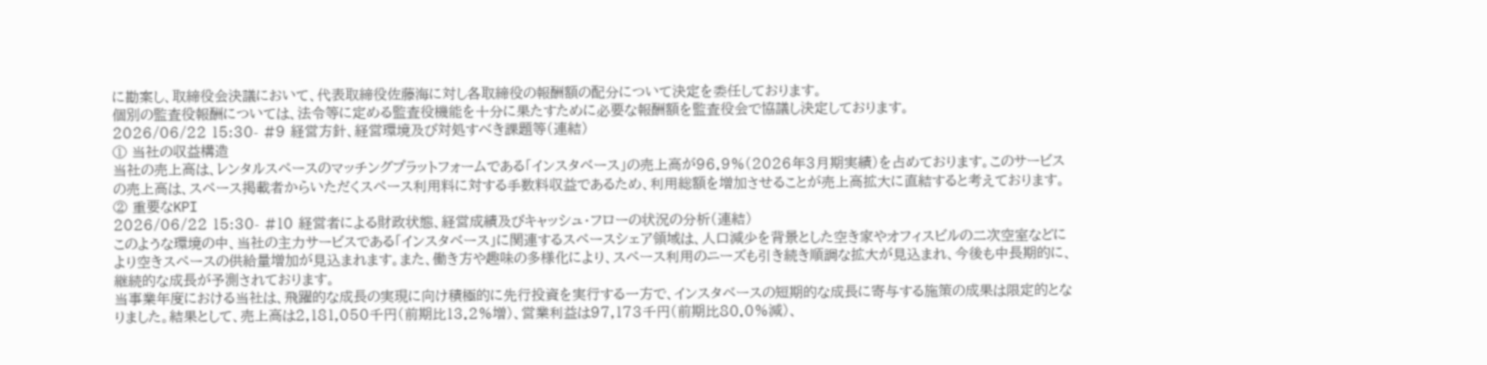に勘案し、取締役会決議において、代表取締役佐藤海に対し各取締役の報酬額の配分について決定を委任しております。
個別の監査役報酬については、法令等に定める監査役機能を十分に果たすために必要な報酬額を監査役会で協議し決定しております。
2026/06/22 15:30- #9 経営方針、経営環境及び対処すべき課題等(連結)
① 当社の収益構造
当社の売上高は、レンタルスペースのマッチングプラットフォームである「インスタベース」の売上高が96.9%(2026年3月期実績)を占めております。このサービスの売上高は、スペース掲載者からいただくスペース利用料に対する手数料収益であるため、利用総額を増加させることが売上高拡大に直結すると考えております。
② 重要なKPI
2026/06/22 15:30- #10 経営者による財政状態、経営成績及びキャッシュ・フローの状況の分析(連結)
このような環境の中、当社の主力サービスである「インスタベース」に関連するスペースシェア領域は、人口減少を背景とした空き家やオフィスビルの二次空室などにより空きスペースの供給量増加が見込まれます。また、働き方や趣味の多様化により、スペース利用のニーズも引き続き順調な拡大が見込まれ、今後も中長期的に、継続的な成長が予測されております。
当事業年度における当社は、飛躍的な成長の実現に向け積極的に先行投資を実行する一方で、インスタベースの短期的な成長に寄与する施策の成果は限定的となりました。結果として、売上高は2,181,050千円(前期比13.2%増)、営業利益は97,173千円(前期比80.0%減)、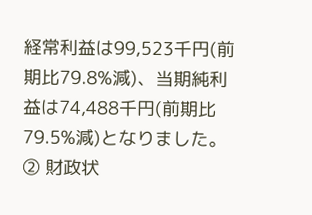経常利益は99,523千円(前期比79.8%減)、当期純利益は74,488千円(前期比79.5%減)となりました。
② 財政状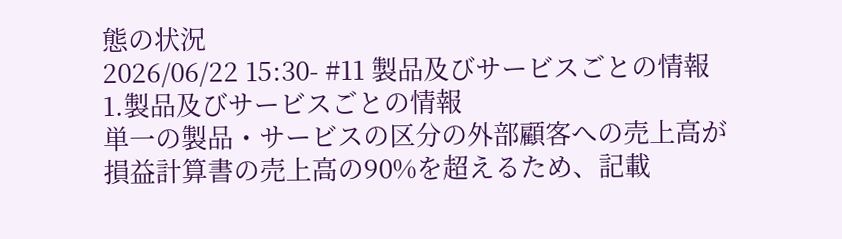態の状況
2026/06/22 15:30- #11 製品及びサービスごとの情報
1.製品及びサービスごとの情報
単一の製品・サービスの区分の外部顧客への売上高が損益計算書の売上高の90%を超えるため、記載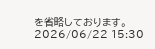を省略しております。
2026/06/22 15:30